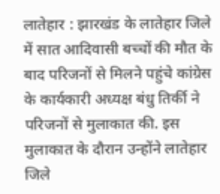लातेहार : झारखंड के लातेहार जिले में सात आदिवासी बच्चों की मौत के बाद परिजनों से मिलने पहुंचे कांग्रेस के कार्यकारी अध्यक्ष बंधु तिर्की ने परिजनों से मुलाकात की. इस मुलाकात के दौरान उन्होंने लातेहार जिले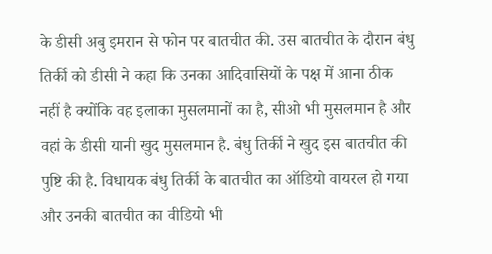के डीसी अबु इमरान से फोन पर बातचीत की. उस बातचीत के दौरान बंधु तिर्की को डीसी ने कहा कि उनका आदिवासियों के पक्ष में आना ठीक नहीं है क्योंकि वह इलाका मुसलमानों का है, सीओ भी मुसलमान है और वहां के डीसी यानी खुद मुसलमान है. बंधु तिर्की ने खुद इस बातचीत की पुष्टि की है. विधायक बंधु तिर्की के बातचीत का ऑडियो वायरल हो गया और उनकी बातचीत का वीडियो भी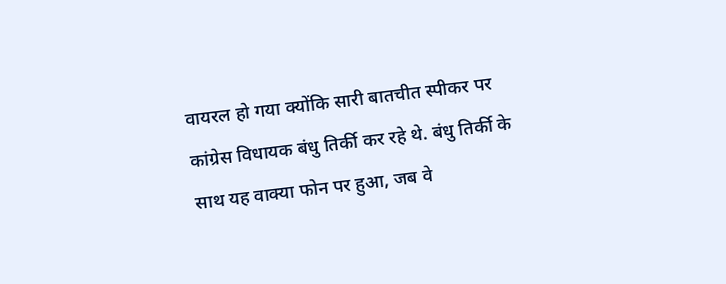वायरल हो गया क्योंकि सारी बातचीत स्पीकर पर कांग्रेस विधायक बंधु तिर्की कर रहे थे. बंधु तिर्की के साथ यह वाक्या फोन पर हुआ, जब वे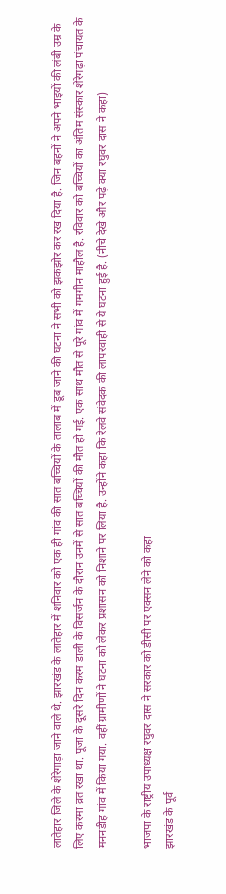लातेहार जिले के शेरेगाड़ा जाने वाले थे. झारखंड के लातेहार में शनिवार को एक ही गांव की सात बच्चियों के तालाब में डूब जाने की घटना ने सभी को झकझोर कर रख दिया है. जिन बहनों ने अपने भाइयों की लंबी उम्र के लिए करमा व्रत रखा था. पूजा के दूसरे दिन करम डाली के विसर्जन के दौरान उनमें से सात बच्चियों की मौत हो गई. एक साथ मौत से पूरे गांव में गमगीन माहौल है. रविवार को बच्चियों का अंतिम संस्कार शेरेगढ़ा पंचायत के मननडीह गांव में किया गया. वहीं ग्रामीणों ने घटना को लेकर प्रशासन को निशाने पर लिया है. उन्होंने कहा कि रेलवे संवेदक की लापरवाही से ये घटना हुई है. (नीचे देखे और पढ़े क्या रघुवर दास ने कहा)

भाजपा के राष्ट्रीय उपाध्यक्ष रघुवर दास ने सरकार को डीसी पर एक्सन लेने को कहा
झारखंड के पूर्व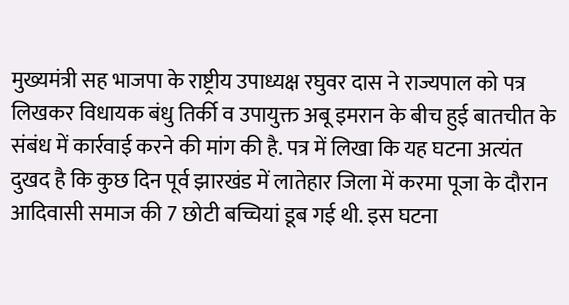मुख्यमंत्री सह भाजपा के राष्ट्रीय उपाध्यक्ष रघुवर दास ने राज्यपाल को पत्र लिखकर विधायक बंधु तिर्की व उपायुक्त अबू इमरान के बीच हुई बातचीत के संबंध में कार्रवाई करने की मांग की है. पत्र में लिखा कि यह घटना अत्यंत दुखद है कि कुछ दिन पूर्व झारखंड में लातेहार जिला में करमा पूजा के दौरान आदिवासी समाज की 7 छोटी बच्चियां डूब गई थी. इस घटना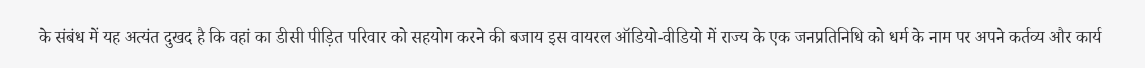के संबंध में यह अत्यंत दुखद है कि वहां का डीसी पीड़ित परिवार को सहयोग करने की बजाय इस वायरल ऑडियो-वीडियो में राज्य के एक जनप्रतिनिधि को धर्म के नाम पर अपने कर्तव्य और कार्य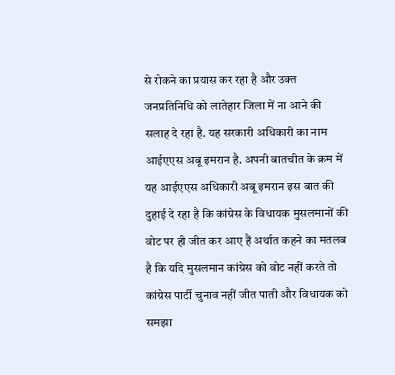से रोकने का प्रयास कर रहा है और उक्त जनप्रतिनिधि को लातेहार जिला में ना आने की सलाह दे रहा है. यह सरकारी अधिकारी का नाम आईएएस अबू इमरान है. अपनी बातचीत के क्रम में यह आईएएस अधिकारी अबू इमरान इस बात की दुहाई दे रहा है कि कांग्रेस के विधायक मुसलमानों की वोट पर ही जीत कर आए हैं अर्थात कहने का मतलब है कि यदि मुसलमान कांग्रेस को वोट नहीं करते तो कांग्रेस पार्टी चुनाव नहीं जीत पाती और विधायक को समझा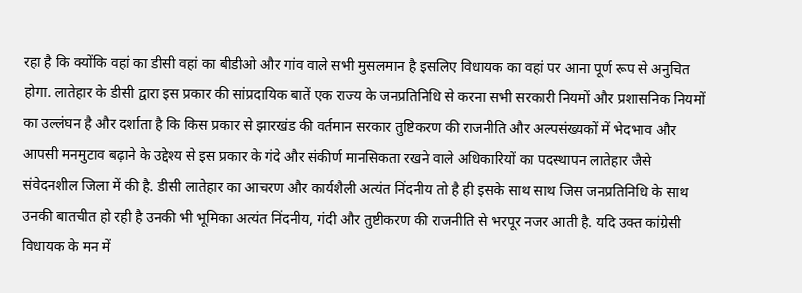रहा है कि क्योंकि वहां का डीसी वहां का बीडीओ और गांव वाले सभी मुसलमान है इसलिए विधायक का वहां पर आना पूर्ण रूप से अनुचित होगा. लातेहार के डीसी द्वारा इस प्रकार की सांप्रदायिक बातें एक राज्य के जनप्रतिनिधि से करना सभी सरकारी नियमों और प्रशासनिक नियमों का उल्लंघन है और दर्शाता है कि किस प्रकार से झारखंड की वर्तमान सरकार तुष्टिकरण की राजनीति और अल्पसंख्यकों में भेदभाव और आपसी मनमुटाव बढ़ाने के उद्देश्य से इस प्रकार के गंदे और संकीर्ण मानसिकता रखने वाले अधिकारियों का पदस्थापन लातेहार जैसे संवेदनशील जिला में की है. डीसी लातेहार का आचरण और कार्यशैली अत्यंत निंदनीय तो है ही इसके साथ साथ जिस जनप्रतिनिधि के साथ उनकी बातचीत हो रही है उनकी भी भूमिका अत्यंत निंदनीय, गंदी और तुष्टीकरण की राजनीति से भरपूर नजर आती है. यदि उक्त कांग्रेसी विधायक के मन में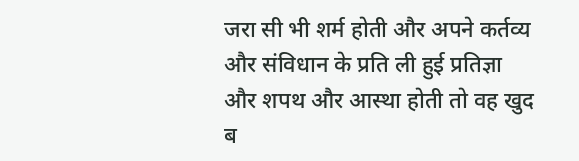जरा सी भी शर्म होती और अपने कर्तव्य और संविधान के प्रति ली हुई प्रतिज्ञा और शपथ और आस्था होती तो वह खुद ब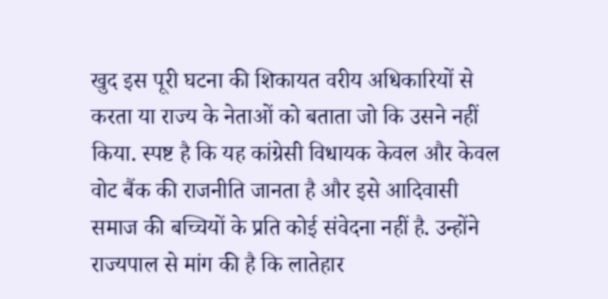खुद इस पूरी घटना की शिकायत वरीय अधिकारियों से करता या राज्य के नेताओं को बताता जो कि उसने नहीं किया. स्पष्ट है कि यह कांग्रेसी विधायक केवल और केवल वोट बैंक की राजनीति जानता है और इसे आदिवासी समाज की बच्चियों के प्रति कोई संवेदना नहीं है. उन्होंने राज्यपाल से मांग की है कि लातेहार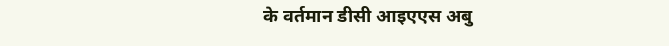के वर्तमान डीसी आइएएस अबु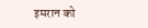इमरान को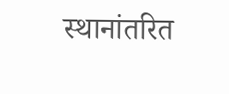स्थानांतरित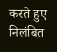करते हुए निलंबित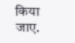किया जाए.